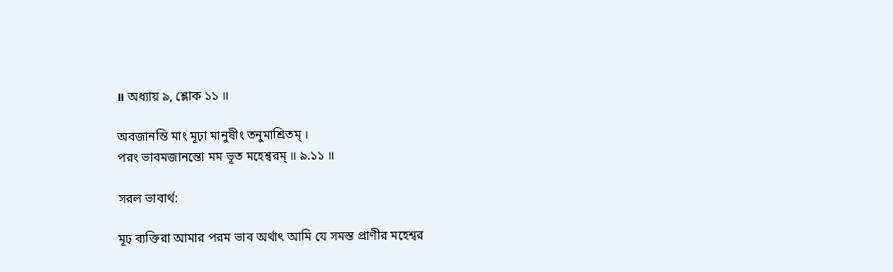॥ অধ্যায় ৯, শ্লোক ১১ ॥

অবজানন্তি মাং মূঢ়া মানুষীং তনুমাশ্রিতম্ ।
পরং ভাবমজানন্তো মম ভূত মহেশ্বরম্ ॥ ৯.১১ ॥

সরল ভাবার্থ:

মূঢ় ব্যক্তিরা আমার পরম ভাব অর্থাৎ আমি যে সমস্ত প্রাণীর মহেশ্বর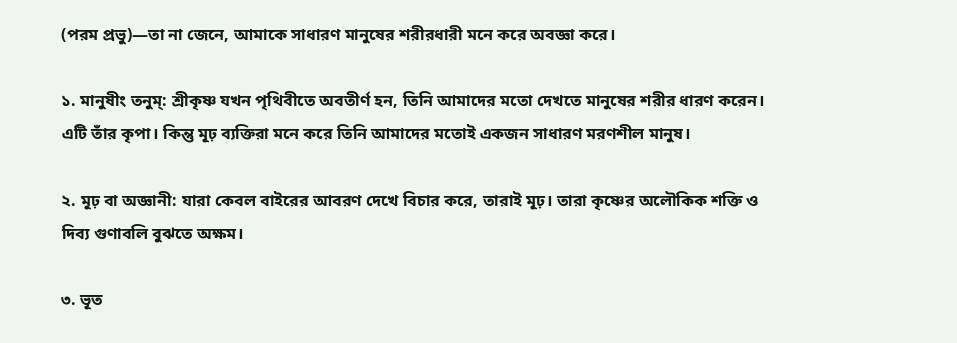(পরম প্রভু)—তা না জেনে, আমাকে সাধারণ মানুষের শরীরধারী মনে করে অবজ্ঞা করে।

১. মানুষীং তনুম্: শ্রীকৃষ্ণ যখন পৃথিবীতে অবতীর্ণ হন, তিনি আমাদের মতো দেখতে মানুষের শরীর ধারণ করেন। এটি তাঁর কৃপা। কিন্তু মূঢ় ব্যক্তিরা মনে করে তিনি আমাদের মতোই একজন সাধারণ মরণশীল মানুষ।

২. মূঢ় বা অজ্ঞানী: যারা কেবল বাইরের আবরণ দেখে বিচার করে, তারাই মূঢ়। তারা কৃষ্ণের অলৌকিক শক্তি ও দিব্য গুণাবলি বুঝতে অক্ষম।

৩. ভূত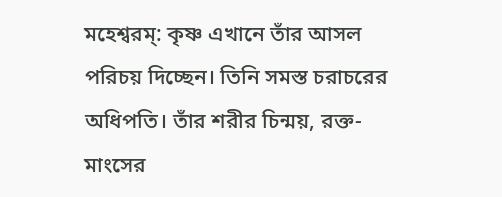মহেশ্বরম্: কৃষ্ণ এখানে তাঁর আসল পরিচয় দিচ্ছেন। তিনি সমস্ত চরাচরের অধিপতি। তাঁর শরীর চিন্ময়, রক্ত-মাংসের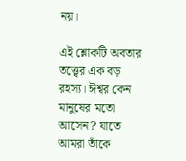নয়।

এই শ্লোকটি অবতার তত্ত্বের এক বড় রহস্য। ঈশ্বর কেন মানুষের মতো আসেন? যাতে আমরা তাঁকে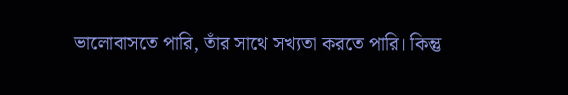ভালোবাসতে পারি, তাঁর সাথে সখ্যতা করতে পারি। কিন্তু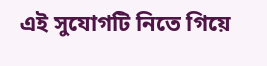এই সুযোগটি নিতে গিয়ে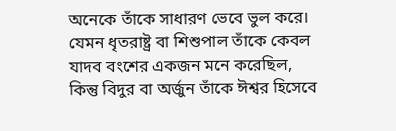অনেকে তাঁকে সাধারণ ভেবে ভুল করে। যেমন ধৃতরাষ্ট্র বা শিশুপাল তাঁকে কেবল যাদব বংশের একজন মনে করেছিল, কিন্তু বিদুর বা অর্জুন তাঁকে ঈশ্বর হিসেবে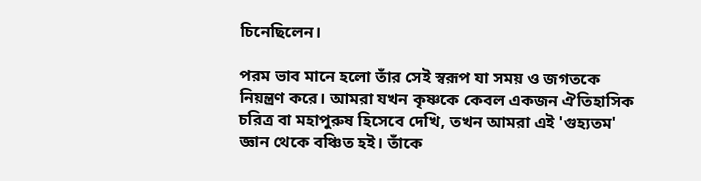চিনেছিলেন।

পরম ভাব মানে হলো তাঁর সেই স্বরূপ যা সময় ও জগতকে নিয়ন্ত্রণ করে। আমরা যখন কৃষ্ণকে কেবল একজন ঐতিহাসিক চরিত্র বা মহাপুরুষ হিসেবে দেখি, তখন আমরা এই 'গুহ্যতম' জ্ঞান থেকে বঞ্চিত হই। তাঁকে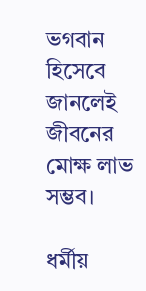ভগবান হিসেবে জানলেই জীবনের মোক্ষ লাভ সম্ভব।

ধর্মীয়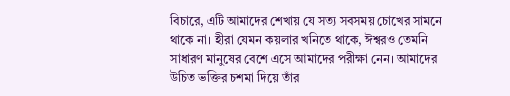বিচারে, এটি আমাদের শেখায় যে সত্য সবসময় চোখের সামনে থাকে না। হীরা যেমন কয়লার খনিতে থাকে, ঈশ্বরও তেমনি সাধারণ মানুষের বেশে এসে আমাদের পরীক্ষা নেন। আমাদের উচিত ভক্তির চশমা দিয়ে তাঁর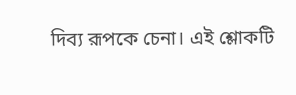দিব্য রূপকে চেনা। এই শ্লোকটি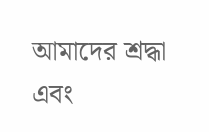আমাদের শ্রদ্ধা এবং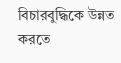বিচারবুদ্ধিকে উন্নত করতে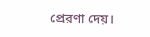প্রেরণা দেয়।